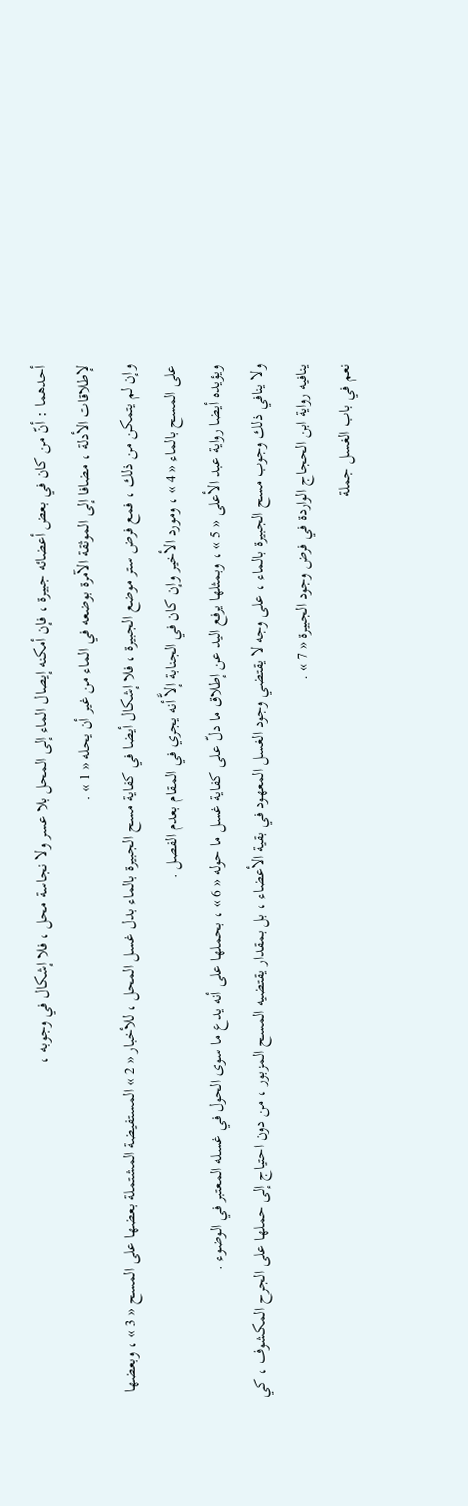أحدهما : أنّ من كان في بعض أعضائه جبيرة ، فإن أمكنه إيصال الماء إلى المحل بلا عسر ولا نجاسة محل ، فلا إشكال في وجوبه ،
لإطلاقات الأدلة ، مضافا إلى الموثقة الآمرة بوضعه في الماء من غير أن يحله « 1 » .
وإن لم يتمكن من ذلك ، فمع فرض ستر موضع الجبيرة ، فلا إشكال أيضا في كفاية مسح الجبيرة بالماء بدل غسل المحل ، للأخبار « 2 » المستفيضة المشتملة بعضها على المسح « 3 » ، وبعضها على المسح بالماء « 4 » ، ومورد الأخير وإن كان في الجنابة إلاَّ أنه يجري في المقام بعدم الفصل .
ويؤيده أيضا رواية عبد الأعلى « 5 » ، وبمثلها يرفع اليد عن إطلاق ما دلّ على كفاية غسل ما حوله « 6 » ، بحملها على أنه يدع ما سوى الحول في غسله المعتبر في الوضوء .
ولا ينافي ذلك وجوب مسح الجبيرة بالماء ، على وجه لا يقتضي وجود الغسل المعهود في بقية الأعضاء ، بل بمقدار يقتضيه المسح المزبور ، من دون احتياج إلى حملها على الجرح المكشوف ، كي ينافيه رواية ابن الحجاج الواردة في فرض وجود الجبيرة « 7 » .
نعم في باب الغسل جملة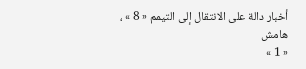أخبار دالة على الانتقال إلى التيمم « 8 » ،
هامش
« 1 »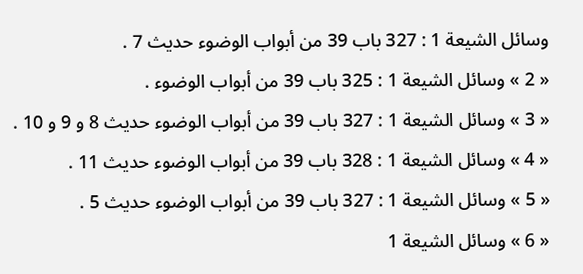وسائل الشيعة 1 : 327 باب 39 من أبواب الوضوء حديث 7 .
« 2 » وسائل الشيعة 1 : 325 باب 39 من أبواب الوضوء .
« 3 » وسائل الشيعة 1 : 327 باب 39 من أبواب الوضوء حديث 8 و 9 و 10 .
« 4 » وسائل الشيعة 1 : 328 باب 39 من أبواب الوضوء حديث 11 .
« 5 » وسائل الشيعة 1 : 327 باب 39 من أبواب الوضوء حديث 5 .
« 6 » وسائل الشيعة 1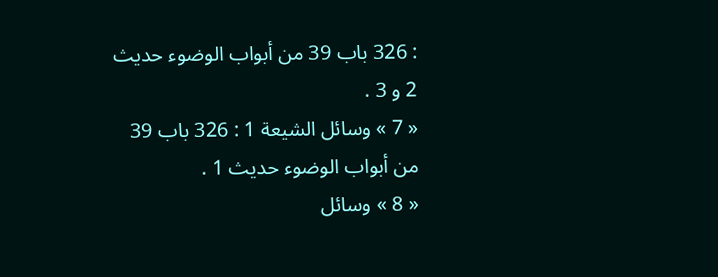: 326 باب 39 من أبواب الوضوء حديث 2 و 3 .
« 7 » وسائل الشيعة 1 : 326 باب 39 من أبواب الوضوء حديث 1 .
« 8 » وسائل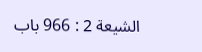الشيعة 2 : 966 باب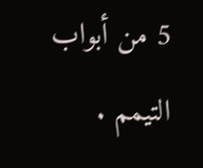5 من أبواب التيمم .